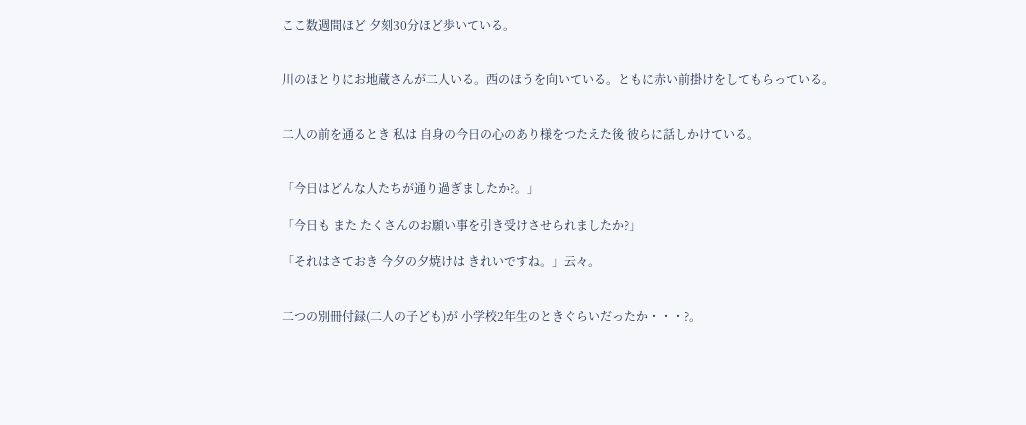ここ数週間ほど 夕刻30分ほど歩いている。


川のほとりにお地蔵さんが二人いる。西のほうを向いている。ともに赤い前掛けをしてもらっている。


二人の前を通るとき 私は 自身の今日の心のあり様をつたえた後 彼らに話しかけている。


「今日はどんな人たちが通り過ぎましたか?。」

「今日も また たくさんのお願い事を引き受けさせられましたか?」

「それはさておき 今夕の夕焼けは きれいですね。」云々。


二つの別冊付録(二人の子ども)が 小学校2年生のときぐらいだったか・・・?。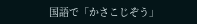国語で「かさこじぞう」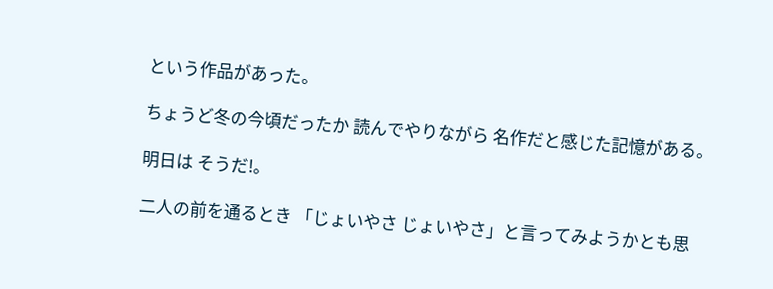という作品があった。

ちょうど冬の今頃だったか 読んでやりながら 名作だと感じた記憶がある。

明日は そうだ!。

二人の前を通るとき 「じょいやさ じょいやさ」と言ってみようかとも思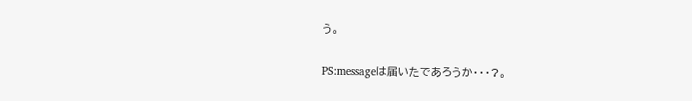う。


PS:messageは届いたであろうか・・・?。